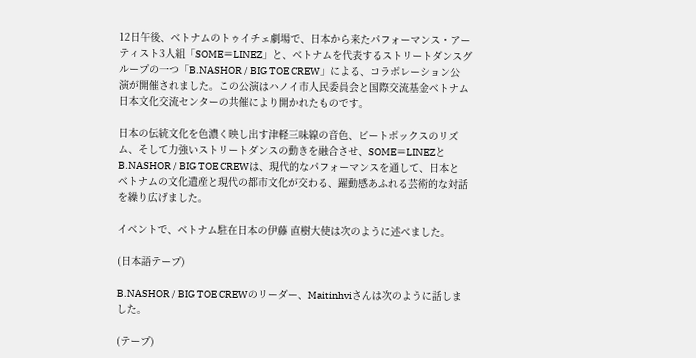12日午後、ベトナムのトゥイチェ劇場で、日本から来たパフォーマンス・アーティスト3人組「SOME≡LINEZ」と、ベトナムを代表するストリートダンスグループの一つ「B.NASHOR / BIG TOE CREW」による、コラボレーション公演が開催されました。この公演はハノイ市人民委員会と国際交流基金ベトナム日本文化交流センターの共催により開かれたものです。

日本の伝統文化を色濃く映し出す津軽三味線の音色、ビートボックスのリズム、そして力強いストリートダンスの動きを融合させ、SOME≡LINEZとB.NASHOR / BIG TOE CREWは、現代的なパフォーマンスを通して、日本とベトナムの文化遺産と現代の都市文化が交わる、躍動感あふれる芸術的な対話を繰り広げました。

イベントで、ベトナム駐在日本の伊藤 直樹大使は次のように述べました。

(日本語テープ)

B.NASHOR / BIG TOE CREWのリーダー、Maitinhviさんは次のように話しました。

(テープ)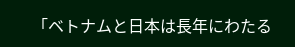「ベトナムと日本は長年にわたる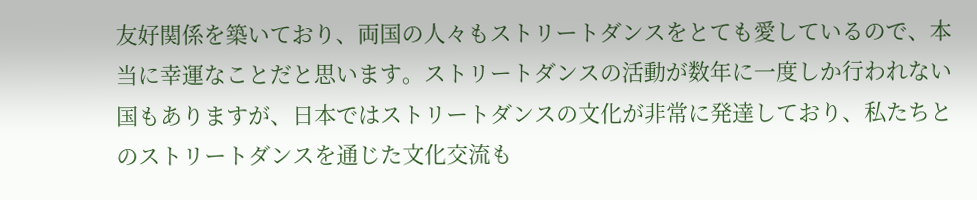友好関係を築いており、両国の人々もストリートダンスをとても愛しているので、本当に幸運なことだと思います。ストリートダンスの活動が数年に一度しか行われない国もありますが、日本ではストリートダンスの文化が非常に発達しており、私たちとのストリートダンスを通じた文化交流も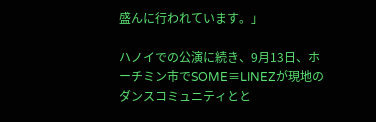盛んに行われています。」

ハノイでの公演に続き、9月13日、ホーチミン市でSOME≡LINEZが現地のダンスコミュニティとと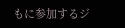もに参加するジ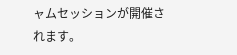ャムセッションが開催されます。